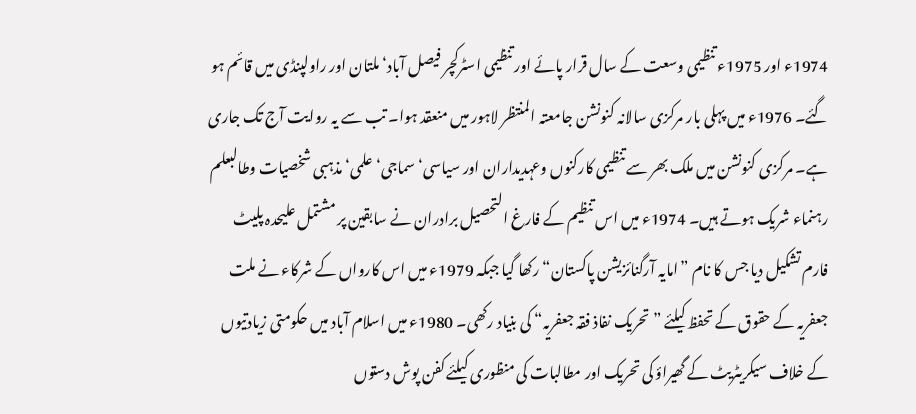1974ء اور 1975ء تنظیمی وسعت کے سال قرار پائے اور تنظیمی اسٹرکچر فیصل آباد‘ ملتان اور راولپنڈی میں قائم ہو گئے۔ 1976ء میں پہلی بار مرکزی سالانہ کنونشن جامعتہ المنتظر لاہور میں منعقد ہوا۔ تب سے یہ روایت آج تک جاری ہے۔ مرکزی کنونشن میں ملک بھر سے تنظیمی کارکنوں وعہدیداران اور سیاسی‘ سماجی‘ علمی‘ مذہبی شخصیات وطالبعلم رہنماء شریک ہوتے ہیں۔ 1974ء میں اس تنظیم کے فارغ التحصیل برادران نے سابقین پر مشتمل علیحدہ پلیٹ فارم تشکیل دیا جس کا نام ”امایہ آرگنائزیشن پاکستان“ رکھا گیا جبکہ 1979ء میں اس کارواں کے شرکاء نے ملت جعفریہ کے حقوق کے تحفظ کیلئے ”تحریک نفاذ فقہ جعفریہ“ کی بنیاد رکھی۔ 1980ء میں اسلام آباد میں حکومتی زیادتیوں کے خلاف سیکریٹریٹ کے گھیراؤ کی تحریک اور مطالبات کی منظوری کیلئے کفن پوش دستوں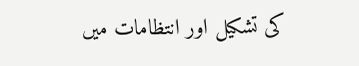کی تشکیل اور انتظامات میں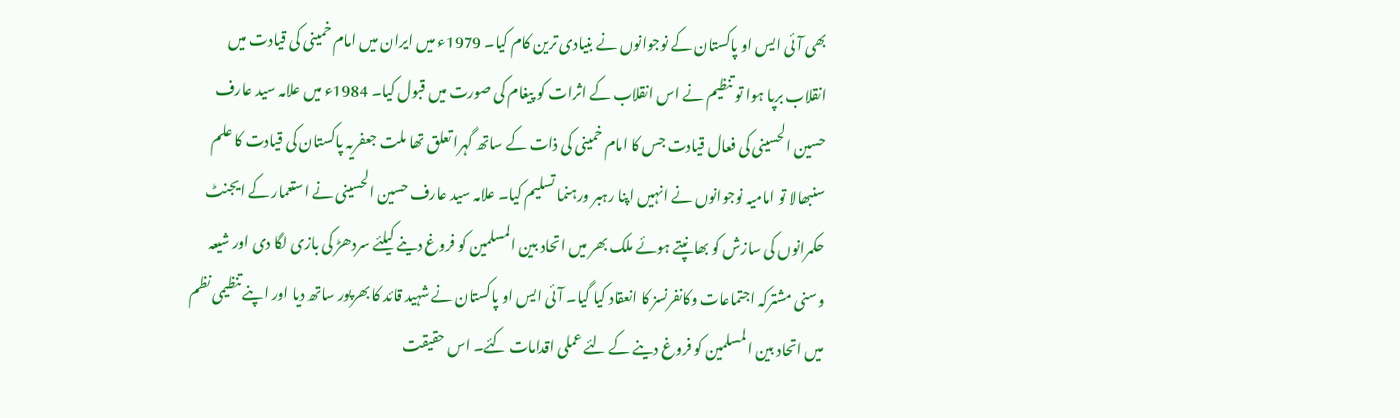بھی آئی ایس او پاکستان کے نوجوانوں نے بنیادی ترین کام کیا۔ 1979ء میں ایران میں امام خمینی کی قیادت میں انقلاب برپا ہوا تو تنظیم نے اس انقلاب کے اثرات کو پیغام کی صورت میں قبول کیا۔ 1984ء میں علامہ سید عارف حسین الحسینی کی فعال قیادت جس کا امام خمینی کی ذات کے ساتھ گہرا تعلق تھا ملت جعفریہ پاکستان کی قیادت کا علم سنبھالا تو امامیہ نوجوانوں نے انہیں اپنا رہبر ورہنما تسلیم کیا۔ علامہ سید عارف حسین الحسینی نے استعمار کے ایجنٹ حکمرانوں کی سازش کو بھانپتے ہوئے ملک بھر میں اتحاد بین المسلمین کو فروغ دینے کیلئے سردھڑ کی بازی لگا دی اور شیعہ وسنی مشترکہ اجتماعات وکانفرنسز کا انعقاد کیا گیا۔ آئی ایس او پاکستان نے شہید قائد کا بھرپور ساتھ دیا اور اپنے تنظیمی نظم میں اتحاد بین المسلمین کو فروغ دینے کے لئے عملی اقدامات کئے۔ اس حقیقت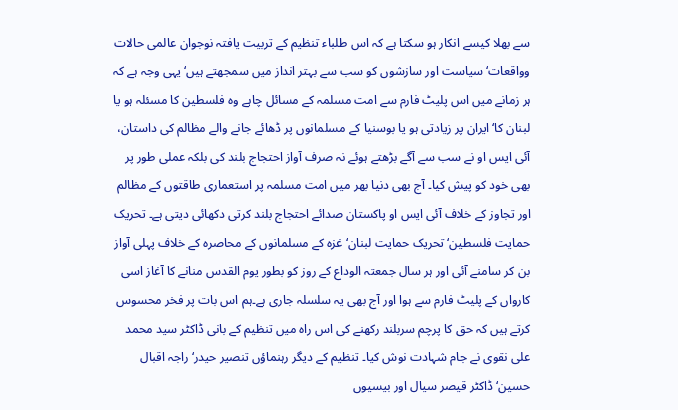سے بھلا کیسے انکار ہو سکتا ہے کہ اس طلباء تنظیم کے تربیت یافتہ نوجوان عالمی حالات وواقعات‘ سیاست اور سازشوں کو سب سے بہتر انداز میں سمجھتے ہیں‘ یہی وجہ ہے کہ ہر زمانے میں اس پلیٹ فارم سے امت مسلمہ کے مسائل چاہے وہ فلسطین کا مسئلہ ہو یا لبنان کا‘ ایران پر زیادتی ہو یا بوسنیا کے مسلمانوں پر ڈھائے جانے والے مظالم کی داستان، آئی ایس او نے سب سے آگے بڑھتے ہوئے نہ صرف آواز احتجاج بلند کی بلکہ عملی طور پر بھی خود کو پیش کیا۔ آج بھی دنیا بھر میں امت مسلمہ پر استعماری طاقتوں کے مظالم اور تجاوز کے خلاف آئی ایس او پاکستان صدائے احتجاج بلند کرتی دکھائی دیتی ہے۔ تحریک حمایت فلسطین‘ تحریک حمایت لبنان‘ غزہ کے مسلمانوں کے محاصرہ کے خلاف پہلی آواز بن کر سامنے آئی اور ہر سال جمعتہ الوداع کے روز کو بطور یوم القدس منانے کا آغاز اسی کارواں کے پلیٹ فارم سے ہوا اور آج بھی یہ سلسلہ جاری ہے۔ہم اس بات پر فخر محسوس کرتے ہیں کہ حق کا پرچم سربلند رکھنے کی اس راہ میں تنظیم کے بانی ڈاکٹر سید محمد علی نقوی نے جام شہادت نوش کیا۔ تنظیم کے دیگر رہنماؤں تنصیر حیدر‘ راجہ اقبال حسین‘ ڈاکٹر قیصر سیال اور بیسیوں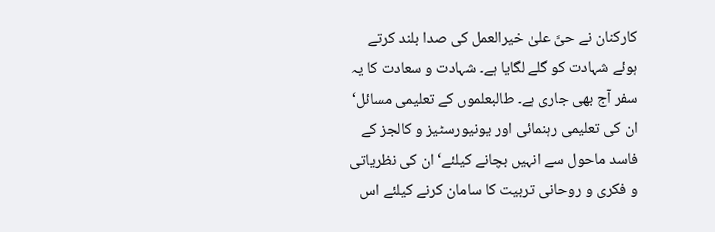کارکنان نے حیَّ علیٰ خیرالعمل کی صدا بلند کرتے ہوئے شہادت کو گلے لگایا ہے۔ شہادت و سعادت کا یہ سفر آج بھی جاری ہے۔ طالبعلموں کے تعلیمی مسائل‘ ان کی تعلیمی رہنمائی اور یونیورسٹیز و کالجز کے فاسد ماحول سے انہیں بچانے کیلئے‘ ان کی نظریاتی و فکری و روحانی تربیت کا سامان کرنے کیلئے اس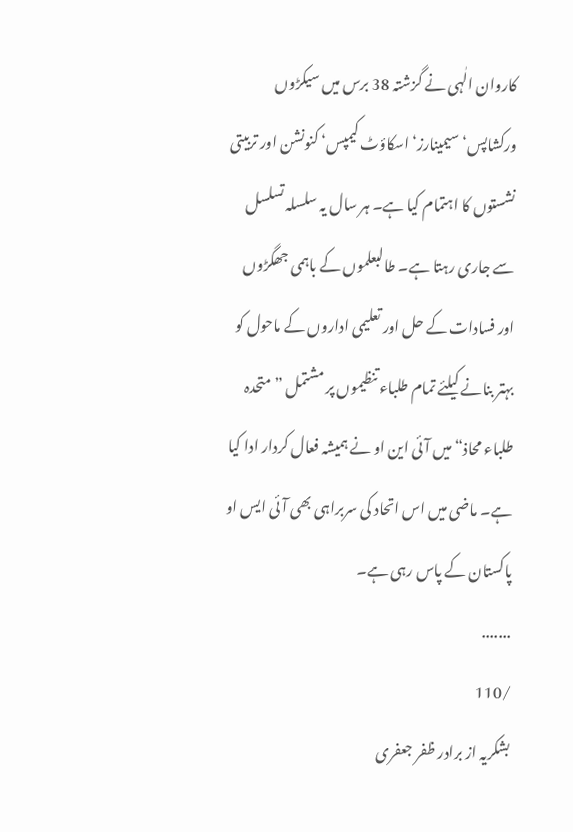کاروان الٰہی نے گزشتہ 38 برس میں سیکڑوں ورکشاپس‘ سیمینارز‘ اسکاؤٹ کیمپس‘ کنونشن اور تربیتی نشستوں کا اہتمام کیا ہے۔ ہر سال یہ سلسلہ تسلسل سے جاری رہتا ہے۔ طالبعلموں کے باہمی جھگڑوں اور فسادات کے حل اور تعلیمی اداروں کے ماحول کو بہتر بنانے کیلئے تمام طلباء تنظیموں پر مشتمل ”متحدہ طلباء محاذ“ میں آئی این او نے ہمیشہ فعال کردار ادا کیا ہے۔ ماضی میں اس اتحاد کی سربراہی بھی آئی ایس او پاکستان کے پاس رہی ہے۔
.......
/110
بشکریہ از برادر ظفر جعفری